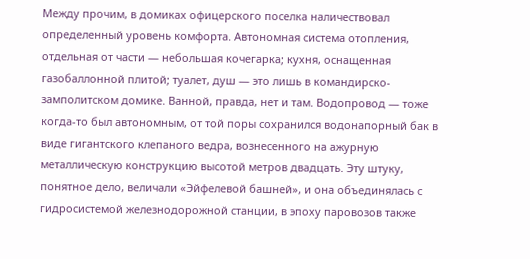Между прочим, в домиках офицерского поселка наличествовал определенный уровень комфорта. Автономная система отопления, отдельная от части — небольшая кочегарка; кухня, оснащенная газобаллонной плитой; туалет, душ — это лишь в командирско-замполитском домике. Ванной, правда, нет и там. Водопровод — тоже когда-то был автономным, от той поры сохранился водонапорный бак в виде гигантского клепаного ведра, вознесенного на ажурную металлическую конструкцию высотой метров двадцать. Эту штуку, понятное дело, величали «Эйфелевой башней», и она объединялась с гидросистемой железнодорожной станции, в эпоху паровозов также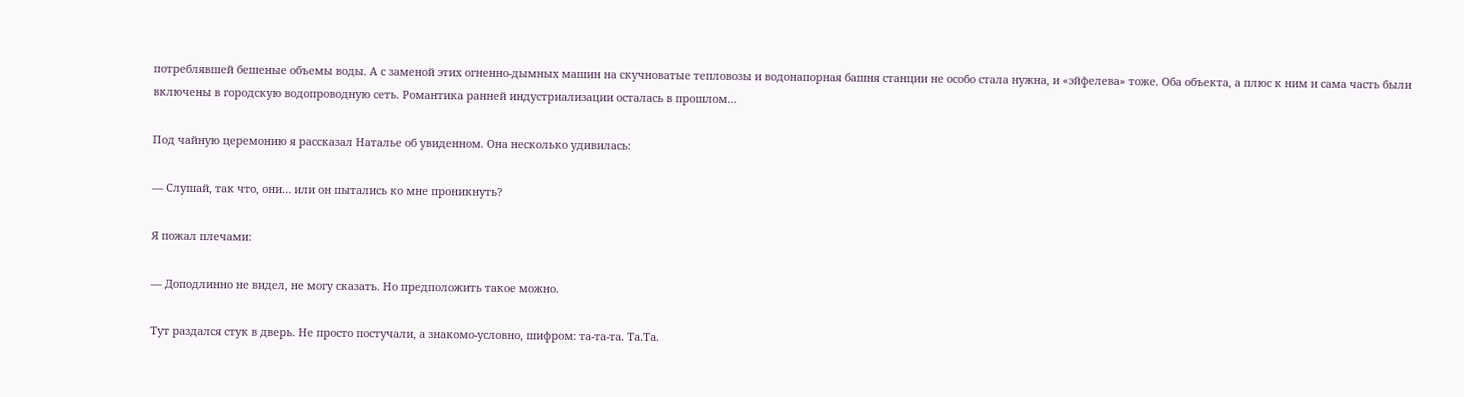потреблявшей бешеные объемы воды. А с заменой этих огненно-дымных машин на скучноватые тепловозы и водонапорная башня станции не особо стала нужна, и «эйфелева» тоже. Оба объекта, а плюс к ним и сама часть были включены в городскую водопроводную сеть. Романтика ранней индустриализации осталась в прошлом…

Под чайную церемонию я рассказал Наталье об увиденном. Она несколько удивилась:

— Слушай, так что, они… или он пытались ко мне проникнуть?

Я пожал плечами:

— Доподлинно не видел, не могу сказать. Но предположить такое можно.

Тут раздался стук в дверь. Не просто постучали, а знакомо-условно, шифром: та-та-та. Та.Та.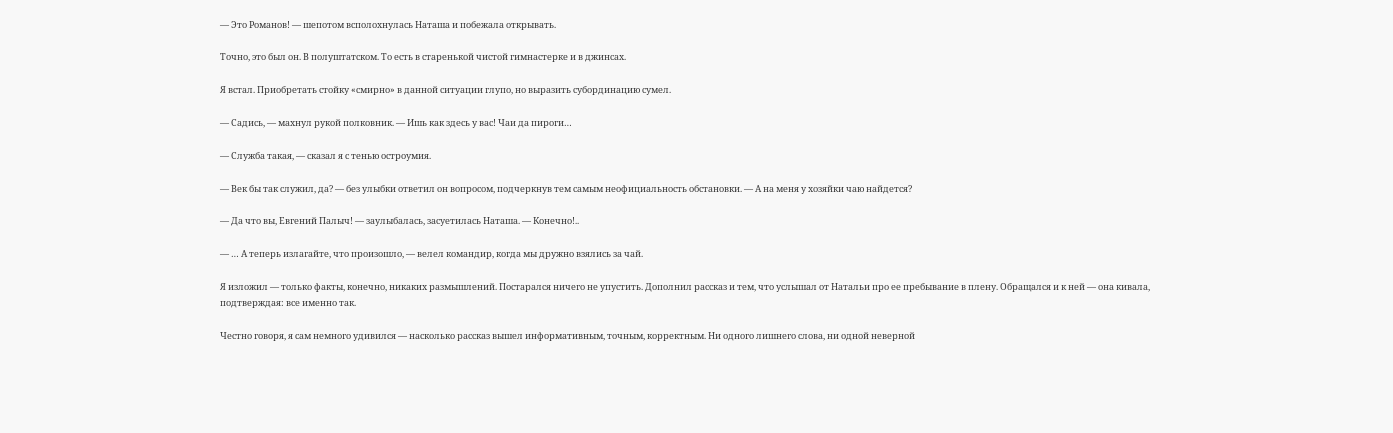— Это Романов! — шепотом всполохнулась Наташа и побежала открывать.

Точно, это был он. В полуштатском. То есть в старенькой чистой гимнастерке и в джинсах.

Я встал. Приобретать стойку «смирно» в данной ситуации глупо, но выразить субординацию сумел.

— Садись, — махнул рукой полковник. — Ишь как здесь у вас! Чаи да пироги…

— Служба такая, — сказал я с тенью остроумия.

— Век бы так служил, да? — без улыбки ответил он вопросом, подчеркнув тем самым неофициальность обстановки. — А на меня у хозяйки чаю найдется?

— Да что вы, Евгений Палыч! — заулыбалась, засуетилась Наташа. — Конечно!..

— … А теперь излагайте, что произошло, — велел командир, когда мы дружно взялись за чай.

Я изложил — только факты, конечно, никаких размышлений. Постарался ничего не упустить. Дополнил рассказ и тем, что услышал от Натальи про ее пребывание в плену. Обращался и к ней — она кивала, подтверждая: все именно так.

Честно говоря, я сам немного удивился — насколько рассказ вышел информативным, точным, корректным. Ни одного лишнего слова, ни одной неверной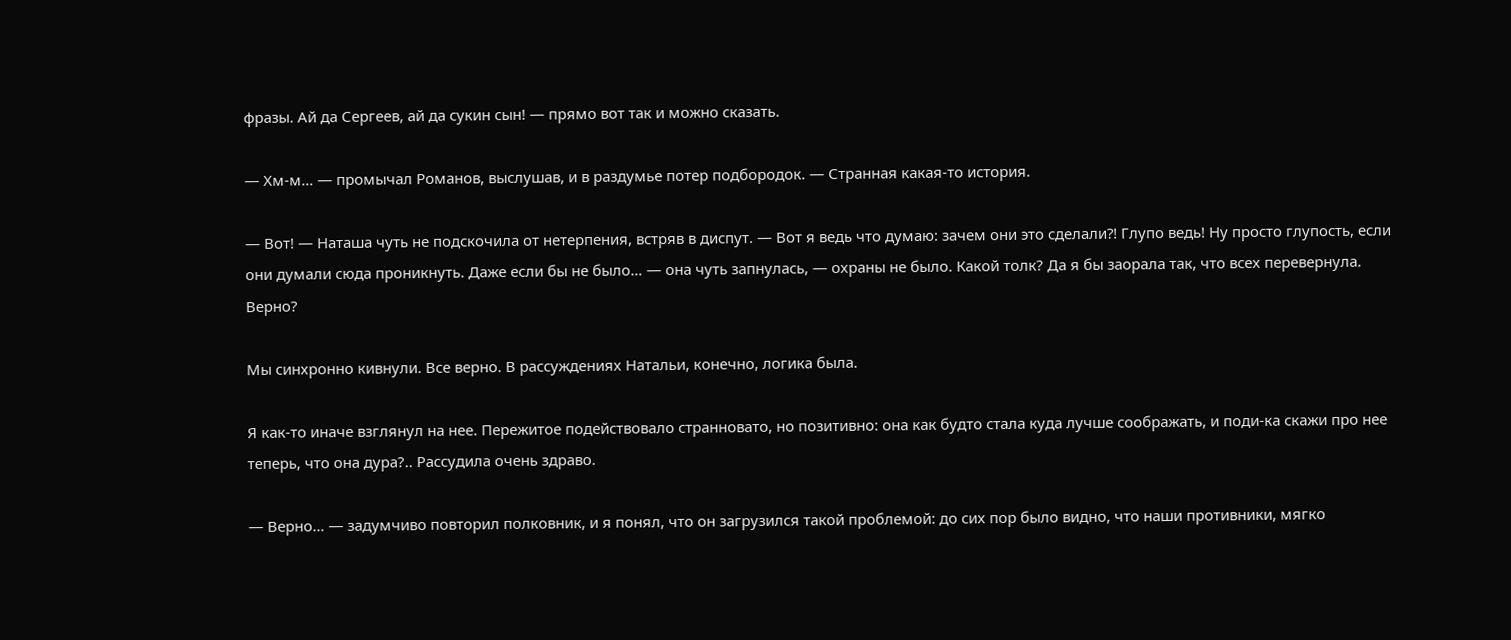фразы. Ай да Сергеев, ай да сукин сын! — прямо вот так и можно сказать.

— Хм-м… — промычал Романов, выслушав, и в раздумье потер подбородок. — Странная какая-то история.

— Вот! — Наташа чуть не подскочила от нетерпения, встряв в диспут. — Вот я ведь что думаю: зачем они это сделали⁈ Глупо ведь! Ну просто глупость, если они думали сюда проникнуть. Даже если бы не было… — она чуть запнулась, — охраны не было. Какой толк? Да я бы заорала так, что всех перевернула. Верно?

Мы синхронно кивнули. Все верно. В рассуждениях Натальи, конечно, логика была.

Я как-то иначе взглянул на нее. Пережитое подействовало странновато, но позитивно: она как будто стала куда лучше соображать, и поди-ка скажи про нее теперь, что она дура?.. Рассудила очень здраво.

— Верно… — задумчиво повторил полковник, и я понял, что он загрузился такой проблемой: до сих пор было видно, что наши противники, мягко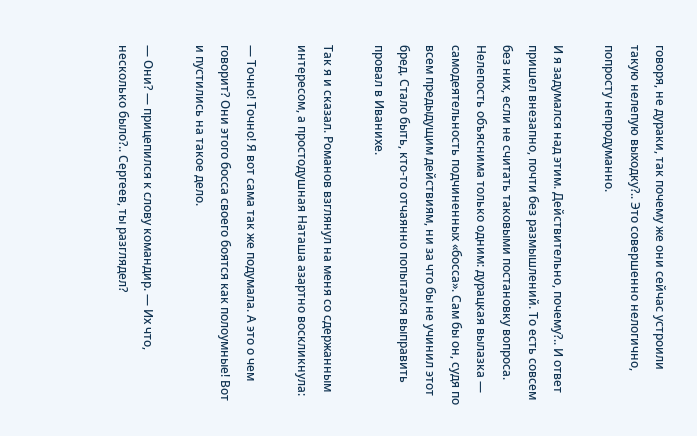говоря, не дураки, так почему же они сейчас устроили такую нелепую выходку?.. Это совершенно нелогично, попросту непродуманно.

И я задумался над этим. Действительно, почему?.. И ответ пришел внезапно, почти без размышлений. То есть совсем без них, если не считать таковыми постановку вопроса. Нелепость объяснима только одним: дурацкая вылазка — самодеятельность подчиненных «босса». Сам бы он, судя по всем предыдущим действиям, ни за что бы не учинил этот бред. Стало быть, кто-то отчаянно попытался выправить провал в Иванихе.

Так я и сказал. Романов взглянул на меня со сдержанным интересом, а простодушная Наташа азартно воскликнула:

— Точно! Точно! Я вот сама так же подумала. А это о чем говорит? Они этого босса своего боятся как полоумные! Вот и пустились на такое дело.

— Они? — прицепился к слову командир. — Их что, несколько было?.. Сергеев, ты разглядел?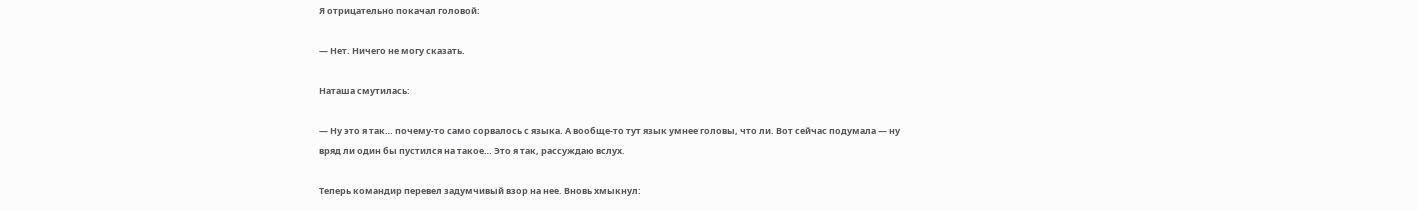Я отрицательно покачал головой:

— Нет. Ничего не могу сказать.

Наташа смутилась:

— Ну это я так… почему-то само сорвалось с языка. А вообще-то тут язык умнее головы, что ли. Вот сейчас подумала — ну вряд ли один бы пустился на такое… Это я так, рассуждаю вслух.

Теперь командир перевел задумчивый взор на нее. Вновь хмыкнул: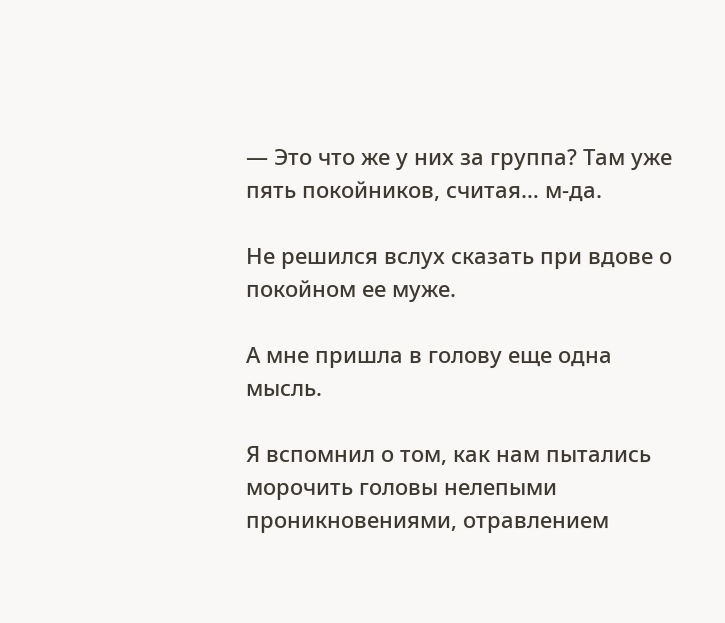— Это что же у них за группа? Там уже пять покойников, считая… м-да.

Не решился вслух сказать при вдове о покойном ее муже.

А мне пришла в голову еще одна мысль.

Я вспомнил о том, как нам пытались морочить головы нелепыми проникновениями, отравлением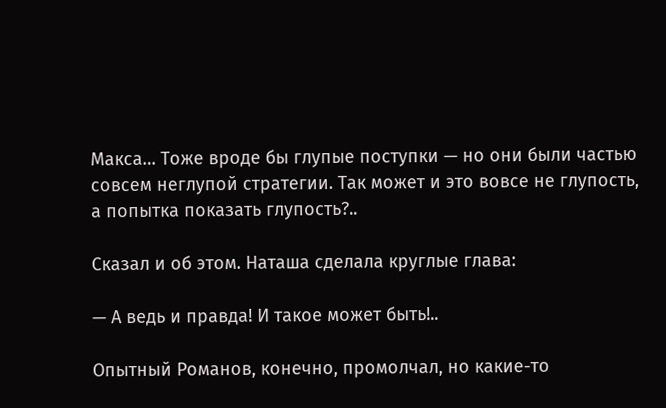Макса… Тоже вроде бы глупые поступки — но они были частью совсем неглупой стратегии. Так может и это вовсе не глупость, а попытка показать глупость?..

Сказал и об этом. Наташа сделала круглые глава:

— А ведь и правда! И такое может быть!..

Опытный Романов, конечно, промолчал, но какие-то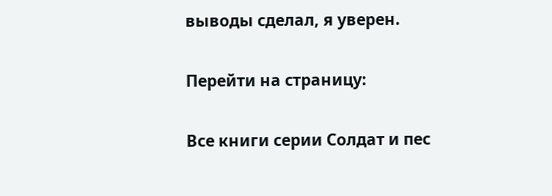выводы сделал, я уверен.

Перейти на страницу:

Все книги серии Солдат и пес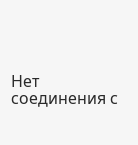Нет соединения с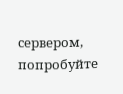сервером, попробуйте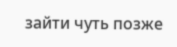зайти чуть позже